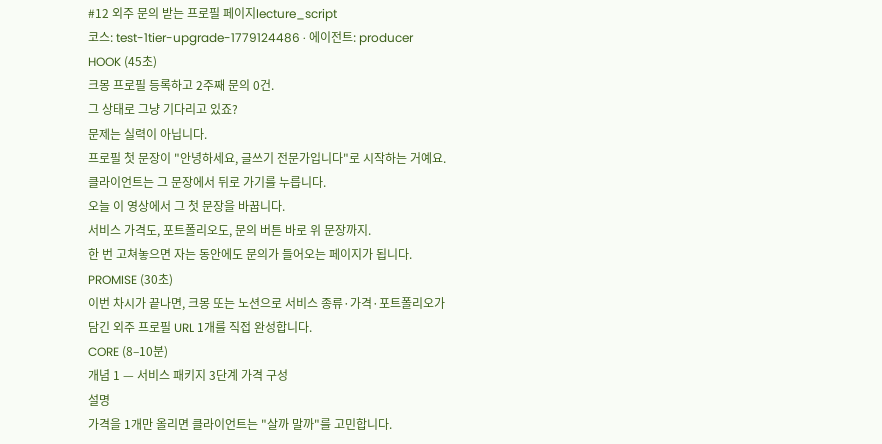#12 외주 문의 받는 프로필 페이지lecture_script
코스: test-1tier-upgrade-1779124486 · 에이전트: producer
HOOK (45초)
크몽 프로필 등록하고 2주째 문의 0건.
그 상태로 그냥 기다리고 있죠?
문제는 실력이 아닙니다.
프로필 첫 문장이 "안녕하세요, 글쓰기 전문가입니다"로 시작하는 거예요.
클라이언트는 그 문장에서 뒤로 가기를 누릅니다.
오늘 이 영상에서 그 첫 문장을 바꿉니다.
서비스 가격도, 포트폴리오도, 문의 버튼 바로 위 문장까지.
한 번 고쳐놓으면 자는 동안에도 문의가 들어오는 페이지가 됩니다.
PROMISE (30초)
이번 차시가 끝나면, 크몽 또는 노션으로 서비스 종류·가격·포트폴리오가 담긴 외주 프로필 URL 1개를 직접 완성합니다.
CORE (8–10분)
개념 1 — 서비스 패키지 3단계 가격 구성
설명
가격을 1개만 올리면 클라이언트는 "살까 말까"를 고민합니다.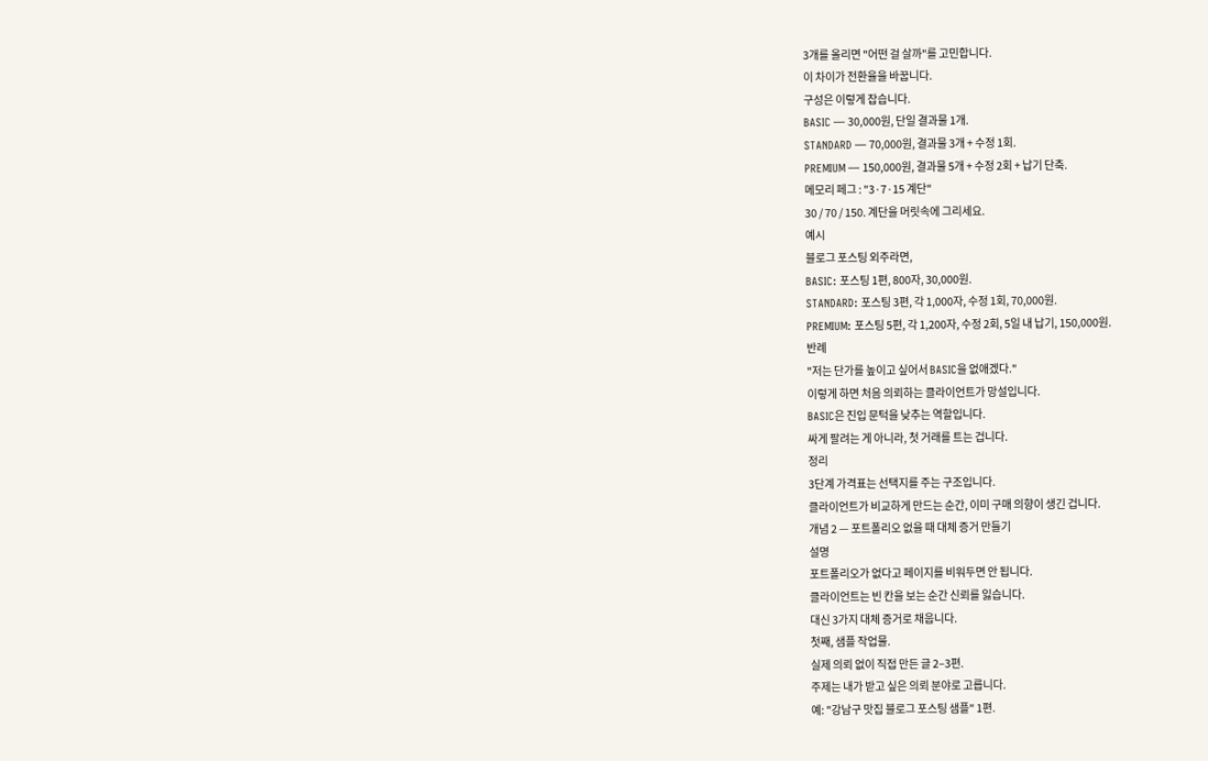3개를 올리면 "어떤 걸 살까"를 고민합니다.
이 차이가 전환율을 바꿉니다.
구성은 이렇게 잡습니다.
BASIC — 30,000원, 단일 결과물 1개.
STANDARD — 70,000원, 결과물 3개 + 수정 1회.
PREMIUM — 150,000원, 결과물 5개 + 수정 2회 + 납기 단축.
메모리 페그 : "3·7·15 계단"
30 / 70 / 150. 계단을 머릿속에 그리세요.
예시
블로그 포스팅 외주라면,
BASIC: 포스팅 1편, 800자, 30,000원.
STANDARD: 포스팅 3편, 각 1,000자, 수정 1회, 70,000원.
PREMIUM: 포스팅 5편, 각 1,200자, 수정 2회, 5일 내 납기, 150,000원.
반례
"저는 단가를 높이고 싶어서 BASIC을 없애겠다."
이렇게 하면 처음 의뢰하는 클라이언트가 망설입니다.
BASIC은 진입 문턱을 낮추는 역할입니다.
싸게 팔려는 게 아니라, 첫 거래를 트는 겁니다.
정리
3단계 가격표는 선택지를 주는 구조입니다.
클라이언트가 비교하게 만드는 순간, 이미 구매 의향이 생긴 겁니다.
개념 2 — 포트폴리오 없을 때 대체 증거 만들기
설명
포트폴리오가 없다고 페이지를 비워두면 안 됩니다.
클라이언트는 빈 칸을 보는 순간 신뢰를 잃습니다.
대신 3가지 대체 증거로 채웁니다.
첫째, 샘플 작업물.
실제 의뢰 없이 직접 만든 글 2–3편.
주제는 내가 받고 싶은 의뢰 분야로 고릅니다.
예: "강남구 맛집 블로그 포스팅 샘플" 1편.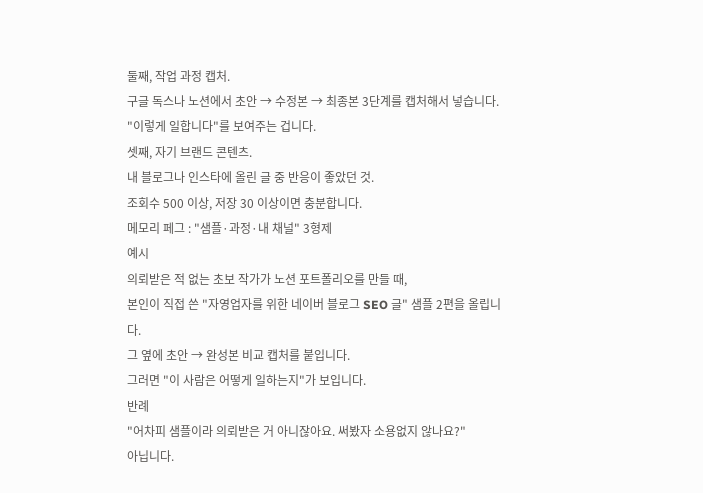둘째, 작업 과정 캡처.
구글 독스나 노션에서 초안 → 수정본 → 최종본 3단계를 캡처해서 넣습니다.
"이렇게 일합니다"를 보여주는 겁니다.
셋째, 자기 브랜드 콘텐츠.
내 블로그나 인스타에 올린 글 중 반응이 좋았던 것.
조회수 500 이상, 저장 30 이상이면 충분합니다.
메모리 페그 : "샘플·과정·내 채널" 3형제
예시
의뢰받은 적 없는 초보 작가가 노션 포트폴리오를 만들 때,
본인이 직접 쓴 "자영업자를 위한 네이버 블로그 SEO 글" 샘플 2편을 올립니다.
그 옆에 초안 → 완성본 비교 캡처를 붙입니다.
그러면 "이 사람은 어떻게 일하는지"가 보입니다.
반례
"어차피 샘플이라 의뢰받은 거 아니잖아요. 써봤자 소용없지 않나요?"
아닙니다.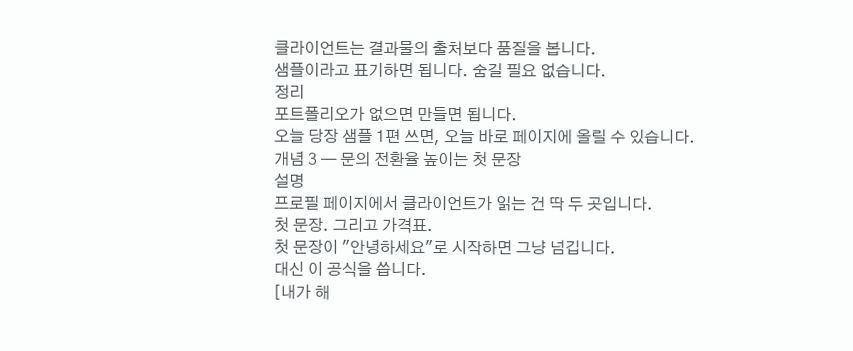클라이언트는 결과물의 출처보다 품질을 봅니다.
샘플이라고 표기하면 됩니다. 숨길 필요 없습니다.
정리
포트폴리오가 없으면 만들면 됩니다.
오늘 당장 샘플 1편 쓰면, 오늘 바로 페이지에 올릴 수 있습니다.
개념 3 — 문의 전환율 높이는 첫 문장
설명
프로필 페이지에서 클라이언트가 읽는 건 딱 두 곳입니다.
첫 문장. 그리고 가격표.
첫 문장이 "안녕하세요"로 시작하면 그냥 넘깁니다.
대신 이 공식을 씁니다.
[내가 해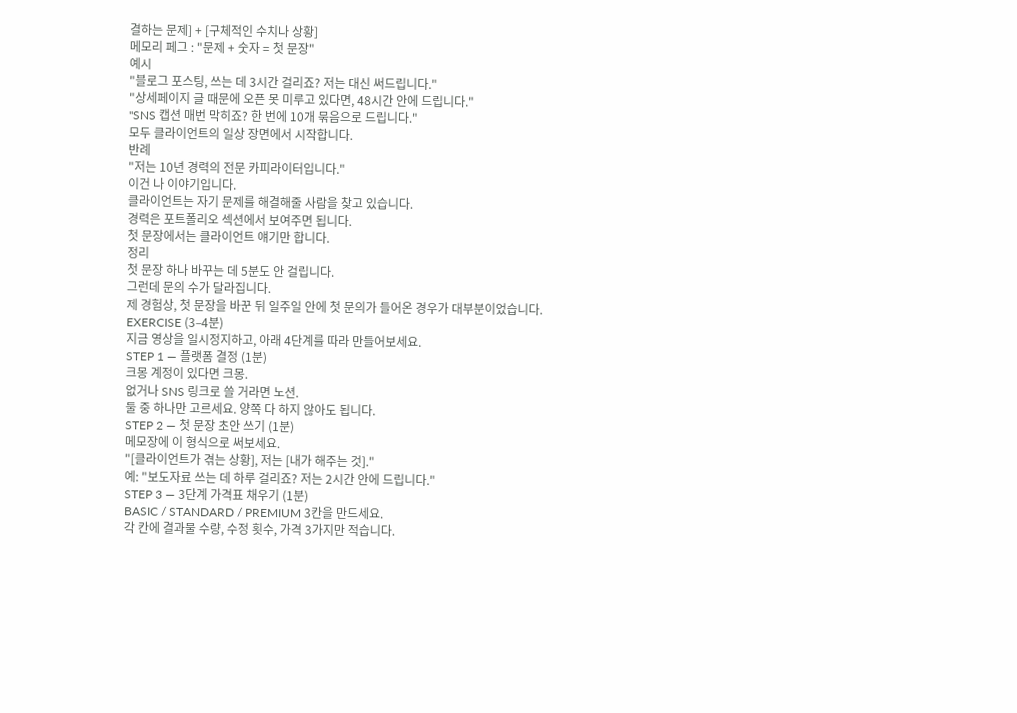결하는 문제] + [구체적인 수치나 상황]
메모리 페그 : "문제 + 숫자 = 첫 문장"
예시
"블로그 포스팅, 쓰는 데 3시간 걸리죠? 저는 대신 써드립니다."
"상세페이지 글 때문에 오픈 못 미루고 있다면, 48시간 안에 드립니다."
"SNS 캡션 매번 막히죠? 한 번에 10개 묶음으로 드립니다."
모두 클라이언트의 일상 장면에서 시작합니다.
반례
"저는 10년 경력의 전문 카피라이터입니다."
이건 나 이야기입니다.
클라이언트는 자기 문제를 해결해줄 사람을 찾고 있습니다.
경력은 포트폴리오 섹션에서 보여주면 됩니다.
첫 문장에서는 클라이언트 얘기만 합니다.
정리
첫 문장 하나 바꾸는 데 5분도 안 걸립니다.
그런데 문의 수가 달라집니다.
제 경험상, 첫 문장을 바꾼 뒤 일주일 안에 첫 문의가 들어온 경우가 대부분이었습니다.
EXERCISE (3–4분)
지금 영상을 일시정지하고, 아래 4단계를 따라 만들어보세요.
STEP 1 — 플랫폼 결정 (1분)
크몽 계정이 있다면 크몽.
없거나 SNS 링크로 쓸 거라면 노션.
둘 중 하나만 고르세요. 양쪽 다 하지 않아도 됩니다.
STEP 2 — 첫 문장 초안 쓰기 (1분)
메모장에 이 형식으로 써보세요.
"[클라이언트가 겪는 상황], 저는 [내가 해주는 것]."
예: "보도자료 쓰는 데 하루 걸리죠? 저는 2시간 안에 드립니다."
STEP 3 — 3단계 가격표 채우기 (1분)
BASIC / STANDARD / PREMIUM 3칸을 만드세요.
각 칸에 결과물 수량, 수정 횟수, 가격 3가지만 적습니다.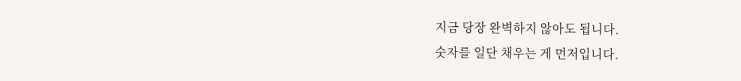지금 당장 완벽하지 않아도 됩니다.
숫자를 일단 채우는 게 먼저입니다.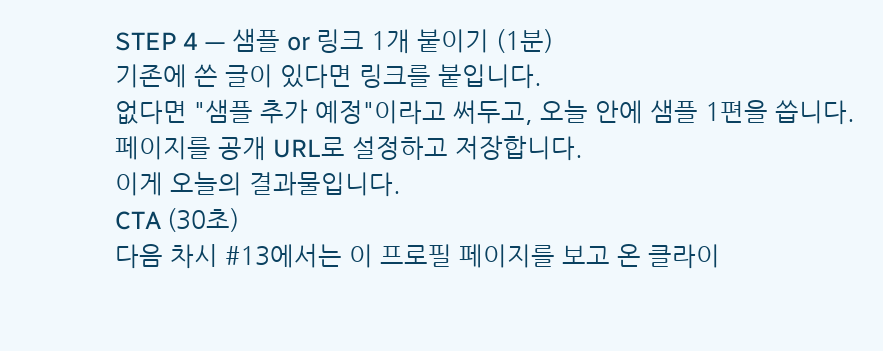STEP 4 — 샘플 or 링크 1개 붙이기 (1분)
기존에 쓴 글이 있다면 링크를 붙입니다.
없다면 "샘플 추가 예정"이라고 써두고, 오늘 안에 샘플 1편을 씁니다.
페이지를 공개 URL로 설정하고 저장합니다.
이게 오늘의 결과물입니다.
CTA (30초)
다음 차시 #13에서는 이 프로필 페이지를 보고 온 클라이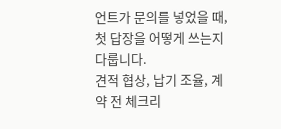언트가 문의를 넣었을 때, 첫 답장을 어떻게 쓰는지 다룹니다.
견적 협상, 납기 조율, 계약 전 체크리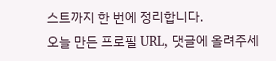스트까지 한 번에 정리합니다.
오늘 만든 프로필 URL, 댓글에 올려주세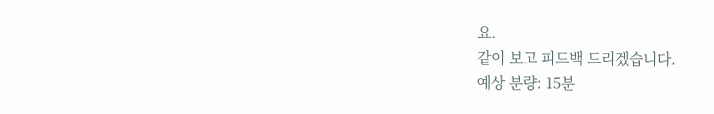요.
같이 보고 피드백 드리겠습니다.
예상 분량: 15분